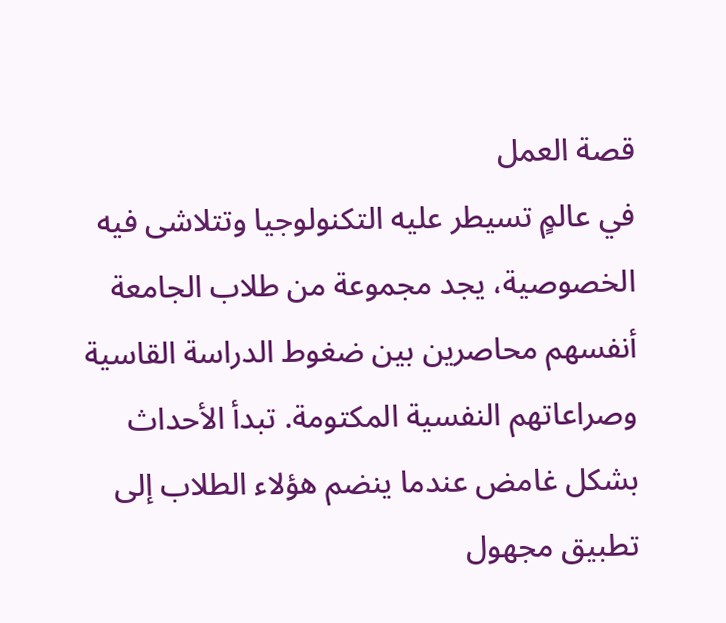قصة العمل
في عالمٍ تسيطر عليه التكنولوجيا وتتلاشى فيه الخصوصية، يجد مجموعة من طلاب الجامعة أنفسهم محاصرين بين ضغوط الدراسة القاسية وصراعاتهم النفسية المكتومة. تبدأ الأحداث بشكل غامض عندما ينضم هؤلاء الطلاب إلى تطبيق مجهول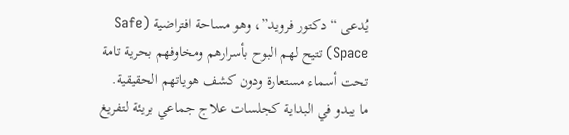يُدعى “دكتور فرويد”، وهو مساحة افتراضية (Safe Space) تتيح لهم البوح بأسرارهم ومخاوفهم بحرية تامة تحت أسماء مستعارة ودون كشف هوياتهم الحقيقية.
ما يبدو في البداية كجلسات علاج جماعي بريئة لتفريغ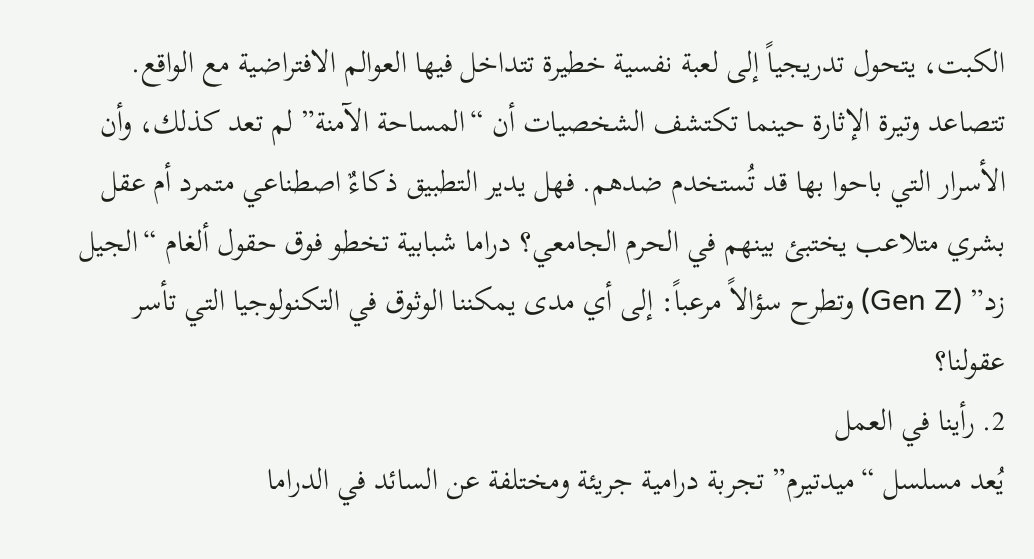الكبت، يتحول تدريجياً إلى لعبة نفسية خطيرة تتداخل فيها العوالم الافتراضية مع الواقع. تتصاعد وتيرة الإثارة حينما تكتشف الشخصيات أن “المساحة الآمنة” لم تعد كذلك، وأن الأسرار التي باحوا بها قد تُستخدم ضدهم. فهل يدير التطبيق ذكاءٌ اصطناعي متمرد أم عقل بشري متلاعب يختبئ بينهم في الحرم الجامعي؟ دراما شبابية تخطو فوق حقول ألغام “الجيل زد” (Gen Z) وتطرح سؤالاً مرعباً: إلى أي مدى يمكننا الوثوق في التكنولوجيا التي تأسر عقولنا؟
2. رأينا في العمل
يُعد مسلسل “ميدتيرم” تجربة درامية جريئة ومختلفة عن السائد في الدراما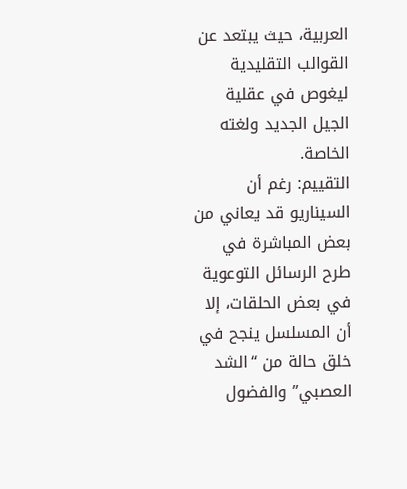العربية، حيث يبتعد عن القوالب التقليدية ليغوص في عقلية الجيل الجديد ولغته الخاصة.
التقييم: رغم أن السيناريو قد يعاني من بعض المباشرة في طرح الرسائل التوعوية في بعض الحلقات، إلا أن المسلسل ينجح في خلق حالة من “الشد العصبي” والفضول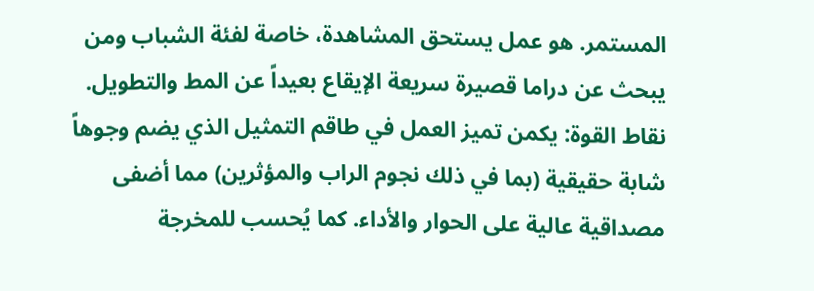المستمر. هو عمل يستحق المشاهدة، خاصة لفئة الشباب ومن يبحث عن دراما قصيرة سريعة الإيقاع بعيداً عن المط والتطويل.
نقاط القوة: يكمن تميز العمل في طاقم التمثيل الذي يضم وجوهاً شابة حقيقية (بما في ذلك نجوم الراب والمؤثرين) مما أضفى مصداقية عالية على الحوار والأداء. كما يُحسب للمخرجة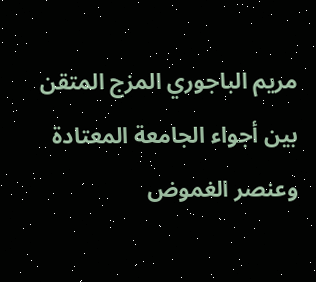مريم الباجوري المزج المتقن بين أجواء الجامعة المعتادة وعنصر الغموض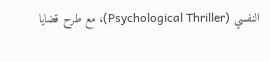النفسي (Psychological Thriller)، مع طرح قضايا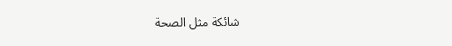شائكة مثل الصحة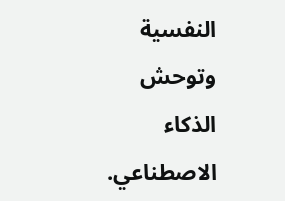النفسية وتوحش الذكاء الاصطناعي.